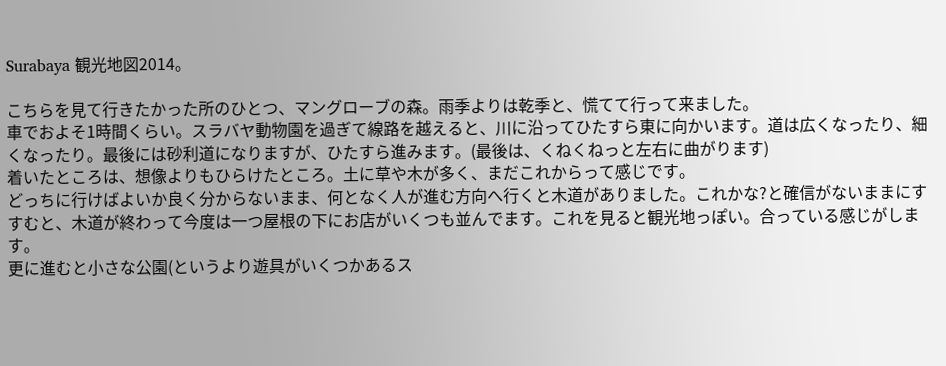Surabaya 観光地図2014。

こちらを見て行きたかった所のひとつ、マングローブの森。雨季よりは乾季と、慌てて行って来ました。
車でおよそ1時間くらい。スラバヤ動物園を過ぎて線路を越えると、川に沿ってひたすら東に向かいます。道は広くなったり、細くなったり。最後には砂利道になりますが、ひたすら進みます。(最後は、くねくねっと左右に曲がります)
着いたところは、想像よりもひらけたところ。土に草や木が多く、まだこれからって感じです。
どっちに行けばよいか良く分からないまま、何となく人が進む方向へ行くと木道がありました。これかな?と確信がないままにすすむと、木道が終わって今度は一つ屋根の下にお店がいくつも並んでます。これを見ると観光地っぽい。合っている感じがします。
更に進むと小さな公園(というより遊具がいくつかあるス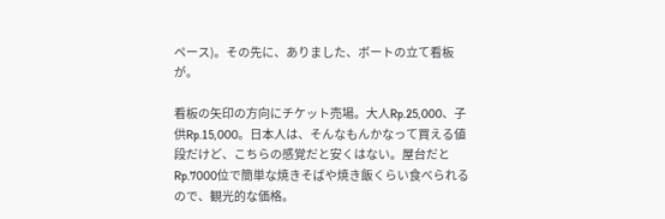ペース)。その先に、ありました、ボートの立て看板が。

看板の矢印の方向にチケット売場。大人Rp.25,000、子供Rp.15,000。日本人は、そんなもんかなって買える値段だけど、こちらの感覚だと安くはない。屋台だとRp.7000位で簡単な焼きそばや焼き飯くらい食べられるので、観光的な価格。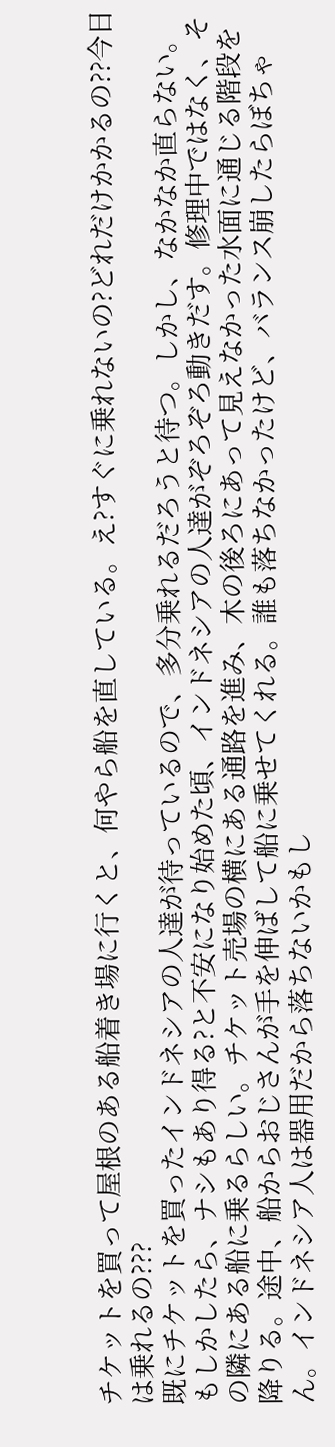チケットを買って屋根のある船着き場に行くと、何やら船を直している。え?すぐに乗れないの?どれだけかかるの??今日は乗れるの???
既にチケットを買ったインドネシアの人達が待っているので、多分乗れるだろうと待つ。しかし、なかなか直らない。
もしかしたら、ナシもあり得る?と不安になり始めた頃、インドネシアの人達がぞろぞろ動きだす。修理中ではなく、その隣にある船に乗るらしい。チケット売場の横にある通路を進み、木の後ろにあって見えなかった水面に通じる階段を降りる。途中、船からおじさんが手を伸ばして船に乗せてくれる。誰も落ちなかったけど、バランス崩したらぼちゃん。インドネシア人は器用だから落ちないかもし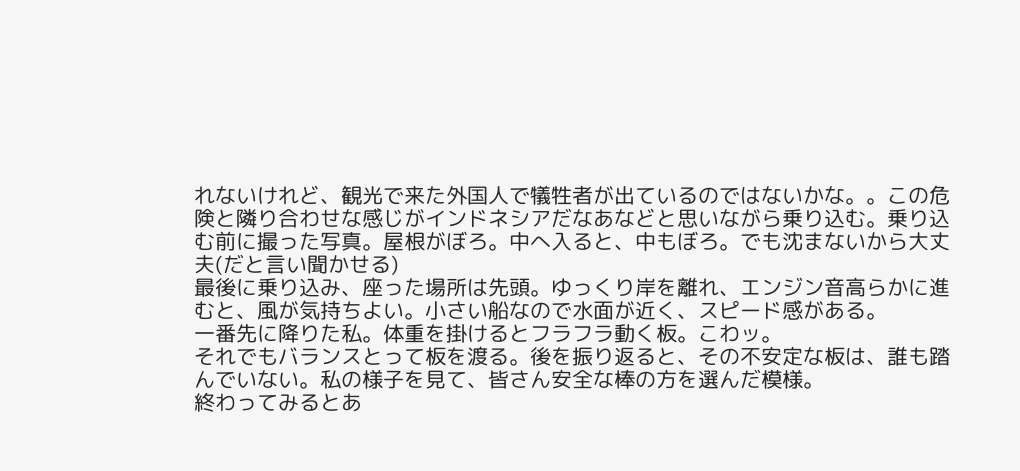れないけれど、観光で来た外国人で犠牲者が出ているのではないかな。。この危険と隣り合わせな感じがインドネシアだなあなどと思いながら乗り込む。乗り込む前に撮った写真。屋根がぼろ。中へ入ると、中もぼろ。でも沈まないから大丈夫(だと言い聞かせる)
最後に乗り込み、座った場所は先頭。ゆっくり岸を離れ、エンジン音高らかに進むと、風が気持ちよい。小さい船なので水面が近く、スピード感がある。
一番先に降りた私。体重を掛けるとフラフラ動く板。こわッ。
それでもバランスとって板を渡る。後を振り返ると、その不安定な板は、誰も踏んでいない。私の様子を見て、皆さん安全な棒の方を選んだ模様。
終わってみるとあ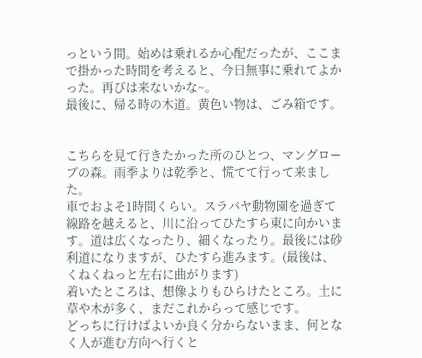っという間。始めは乗れるか心配だったが、ここまで掛かった時間を考えると、今日無事に乗れてよかった。再びは来ないかな~。
最後に、帰る時の木道。黄色い物は、ごみ箱です。


こちらを見て行きたかった所のひとつ、マングローブの森。雨季よりは乾季と、慌てて行って来ました。
車でおよそ1時間くらい。スラバヤ動物園を過ぎて線路を越えると、川に沿ってひたすら東に向かいます。道は広くなったり、細くなったり。最後には砂利道になりますが、ひたすら進みます。(最後は、くねくねっと左右に曲がります)
着いたところは、想像よりもひらけたところ。土に草や木が多く、まだこれからって感じです。
どっちに行けばよいか良く分からないまま、何となく人が進む方向へ行くと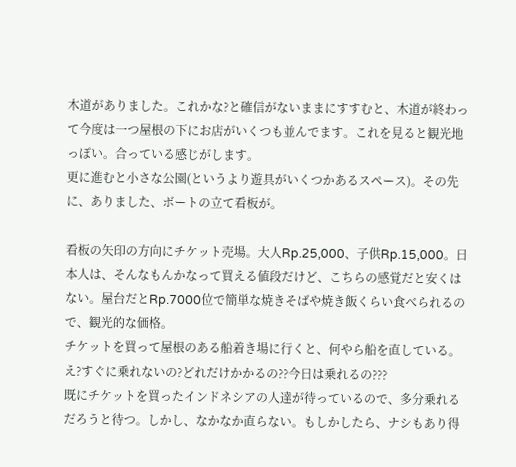木道がありました。これかな?と確信がないままにすすむと、木道が終わって今度は一つ屋根の下にお店がいくつも並んでます。これを見ると観光地っぽい。合っている感じがします。
更に進むと小さな公園(というより遊具がいくつかあるスペース)。その先に、ありました、ボートの立て看板が。

看板の矢印の方向にチケット売場。大人Rp.25,000、子供Rp.15,000。日本人は、そんなもんかなって買える値段だけど、こちらの感覚だと安くはない。屋台だとRp.7000位で簡単な焼きそばや焼き飯くらい食べられるので、観光的な価格。
チケットを買って屋根のある船着き場に行くと、何やら船を直している。え?すぐに乗れないの?どれだけかかるの??今日は乗れるの???
既にチケットを買ったインドネシアの人達が待っているので、多分乗れるだろうと待つ。しかし、なかなか直らない。もしかしたら、ナシもあり得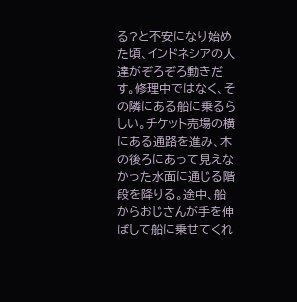る?と不安になり始めた頃、インドネシアの人達がぞろぞろ動きだす。修理中ではなく、その隣にある船に乗るらしい。チケット売場の横にある通路を進み、木の後ろにあって見えなかった水面に通じる階段を降りる。途中、船からおじさんが手を伸ばして船に乗せてくれ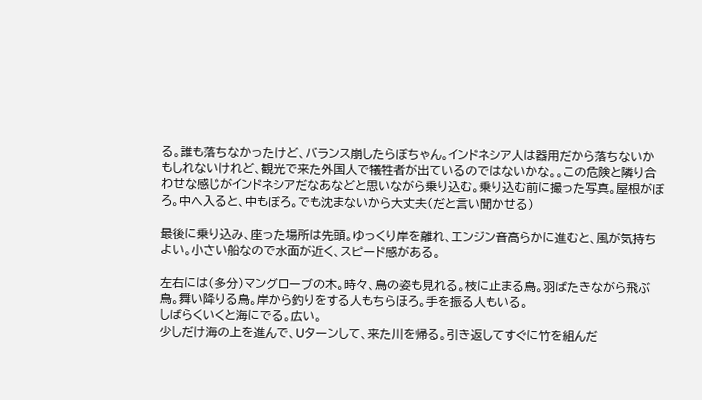る。誰も落ちなかったけど、バランス崩したらぼちゃん。インドネシア人は器用だから落ちないかもしれないけれど、観光で来た外国人で犠牲者が出ているのではないかな。。この危険と隣り合わせな感じがインドネシアだなあなどと思いながら乗り込む。乗り込む前に撮った写真。屋根がぼろ。中へ入ると、中もぼろ。でも沈まないから大丈夫(だと言い聞かせる)

最後に乗り込み、座った場所は先頭。ゆっくり岸を離れ、エンジン音高らかに進むと、風が気持ちよい。小さい船なので水面が近く、スピード感がある。

左右には(多分)マングローブの木。時々、鳥の姿も見れる。枝に止まる鳥。羽ばたきながら飛ぶ鳥。舞い降りる鳥。岸から釣りをする人もちらほろ。手を振る人もいる。
しばらくいくと海にでる。広い。
少しだけ海の上を進んで、Uターンして、来た川を帰る。引き返してすぐに竹を組んだ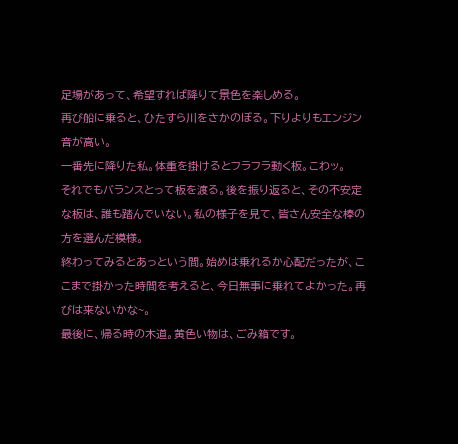足場があって、希望すれば降りて景色を楽しめる。
再び船に乗ると、ひたすら川をさかのぼる。下りよりもエンジン音が高い。
一番先に降りた私。体重を掛けるとフラフラ動く板。こわッ。
それでもバランスとって板を渡る。後を振り返ると、その不安定な板は、誰も踏んでいない。私の様子を見て、皆さん安全な棒の方を選んだ模様。
終わってみるとあっという間。始めは乗れるか心配だったが、ここまで掛かった時間を考えると、今日無事に乗れてよかった。再びは来ないかな~。
最後に、帰る時の木道。黄色い物は、ごみ箱です。